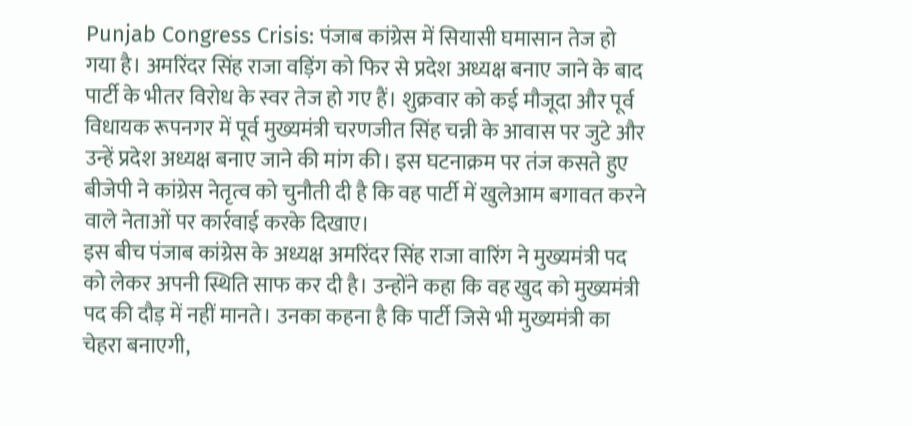Punjab Congress Crisis: पंजाब कांग्रेस में सियासी घमासान तेज हो गया है। अमरिंदर सिंह राजा वड़िंग को फिर से प्रदेश अध्यक्ष बनाए जाने के बाद पार्टी के भीतर विरोध के स्वर तेज हो गए हैं। शुक्रवार को कई मौजूदा और पूर्व विधायक रूपनगर में पूर्व मुख्यमंत्री चरणजीत सिंह चन्नी के आवास पर जुटे और उन्हें प्रदेश अध्यक्ष बनाए जाने की मांग की। इस घटनाक्रम पर तंज कसते हुए बीजेपी ने कांग्रेस नेतृत्व को चुनौती दी है कि वह पार्टी में खुलेआम बगावत करने वाले नेताओं पर कार्रवाई करके दिखाए।
इस बीच पंजाब कांग्रेस के अध्यक्ष अमरिंदर सिंह राजा वारिंग ने मुख्यमंत्री पद को लेकर अपनी स्थिति साफ कर दी है। उन्होंने कहा कि वह खुद को मुख्यमंत्री पद की दौड़ में नहीं मानते। उनका कहना है कि पार्टी जिसे भी मुख्यमंत्री का चेहरा बनाएगी,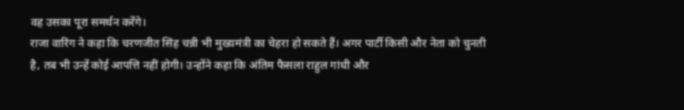वह उसका पूरा समर्थन करेंगे।
राजा वारिंग ने कहा कि चरणजीत सिंह चन्नी भी मुख्यमंत्री का चेहरा हो सकते हैं। अगर पार्टी किसी और नेता को चुनती है, तब भी उन्हें कोई आपत्ति नहीं होगी। उन्होंने कहा कि अंतिम फैसला राहुल गांधी और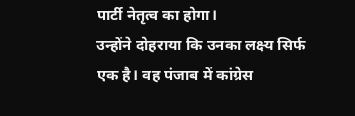पार्टी नेतृत्व का होगा।
उन्होंने दोहराया कि उनका लक्ष्य सिर्फ एक है। वह पंजाब में कांग्रेस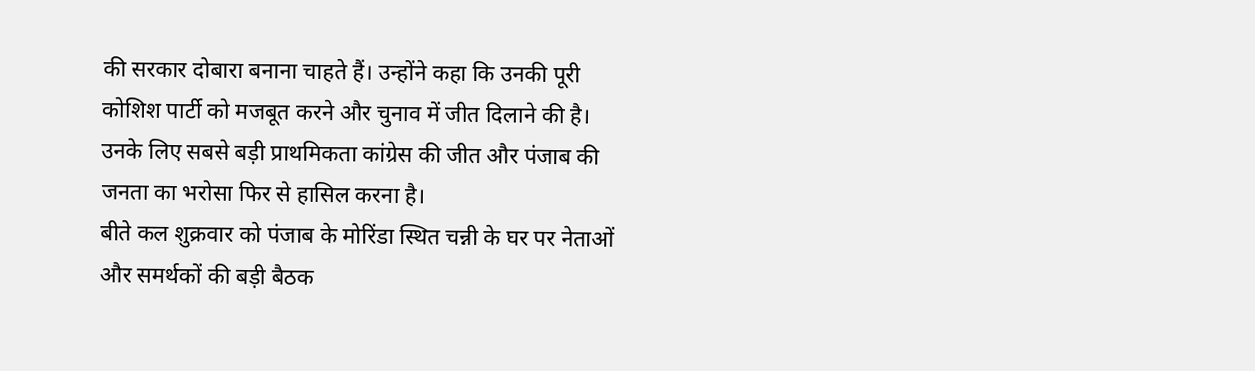की सरकार दोबारा बनाना चाहते हैं। उन्होंने कहा कि उनकी पूरी कोशिश पार्टी को मजबूत करने और चुनाव में जीत दिलाने की है। उनके लिए सबसे बड़ी प्राथमिकता कांग्रेस की जीत और पंजाब की जनता का भरोसा फिर से हासिल करना है।
बीते कल शुक्रवार को पंजाब के मोरिंडा स्थित चन्नी के घर पर नेताओं और समर्थकों की बड़ी बैठक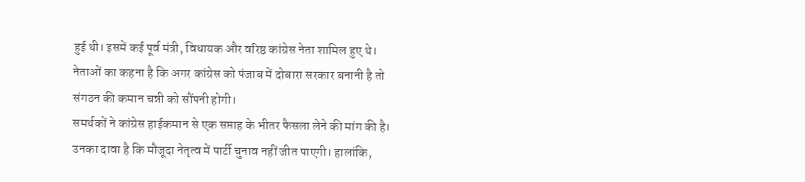हुई थी। इसमें कई पूर्व मंत्री, विधायक और वरिष्ठ कांग्रेस नेता शामिल हुए थे। नेताओं का कहना है कि अगर कांग्रेस को पंजाब में दोबारा सरकार बनानी है तो संगठन की कमान चन्नी को सौंपनी होगी।
समर्थकों ने कांग्रेस हाईकमान से एक सप्ताह के भीतर फैसला लेने की मांग की है। उनका दावा है कि मौजूदा नेतृत्व में पार्टी चुनाव नहीं जीत पाएगी। हालांकि,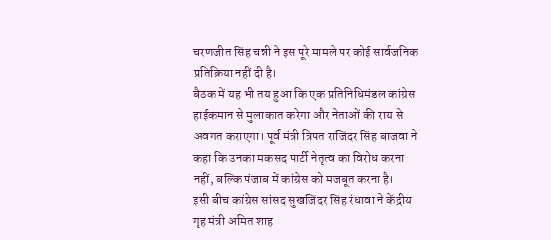चरणजीत सिंह चन्नी ने इस पूरे मामले पर कोई सार्वजनिक प्रतिक्रिया नहीं दी है।
बैठक में यह भी तय हुआ कि एक प्रतिनिधिमंडल कांग्रेस हाईकमान से मुलाकात करेगा और नेताओं की राय से अवगत कराएगा। पूर्व मंत्री त्रिपत राजिंदर सिंह बाजवा ने कहा कि उनका मकसद पार्टी नेतृत्व का विरोध करना नहीं, बल्कि पंजाब में कांग्रेस को मजबूत करना है।
इसी बीच कांग्रेस सांसद सुखजिंदर सिंह रंधावा ने केंद्रीय गृह मंत्री अमित शाह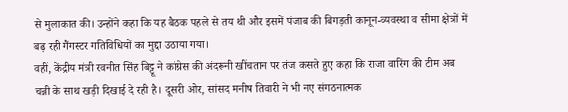से मुलाकात की। उन्होंने कहा कि यह बैठक पहले से तय थी और इसमें पंजाब की बिगड़ती कानून-व्यवस्था व सीमा क्षेत्रों में बढ़ रही गैंगस्टर गतिविधियों का मुद्दा उठाया गया।
वहीं, केंद्रीय मंत्री रवनीत सिंह बिट्टू ने कांग्रेस की अंदरूनी खींचतान पर तंज कसते हुए कहा कि राजा वारिंग की टीम अब चन्नी के साथ खड़ी दिखाई दे रही है। दूसरी ओर, सांसद मनीष तिवारी ने भी नए संगठनात्मक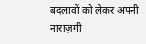बदलावों को लेकर अपनी नाराज़गी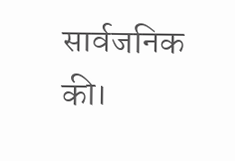सार्वजनिक की।